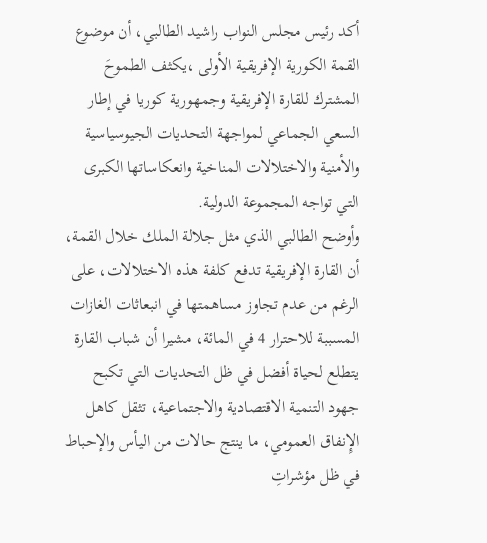أكد رئيس مجلس النواب راشيد الطالبي، أن موضوع القمة الكورية الإفريقية الأولى ،يكثف الطموحَ المشترك للقارة الإفريقية وجمهورية كوريا في إطار السعي الجماعي لمواجهة التحديات الجيوسياسية والأمنية والاختلالات المناخية وانعكاساتها الكبرى التي تواجه المجموعة الدولية.
وأوضح الطالبي الذي مثل جلالة الملك خلال القمة، أن القارة الإفريقية تدفع كلفة هذه الاختلالات، على الرغم من عدم تجاوز مساهمتها في انبعاثات الغازات المسببة للاحترار 4 في المائة، مشيرا أن شباب القارة يتطلع لحياة أفضل في ظل التحديات التي تكبح جهود التنمية الاقتصادية والاجتماعية، تثقل كاهل الإِنفاق العمومي، ما ينتج حالات من اليأس والإحباط في ظل مؤشراتِ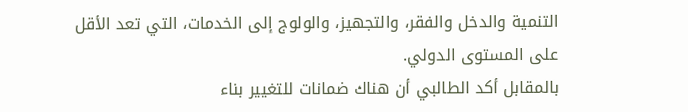التنمية والدخل والفقر، والتجهيز، والولوج إلى الخدمات، التي تعد الأقل على المستوى الدولي.
بالمقابل أكد الطالبي أن هناك ضمانات للتغيير بناء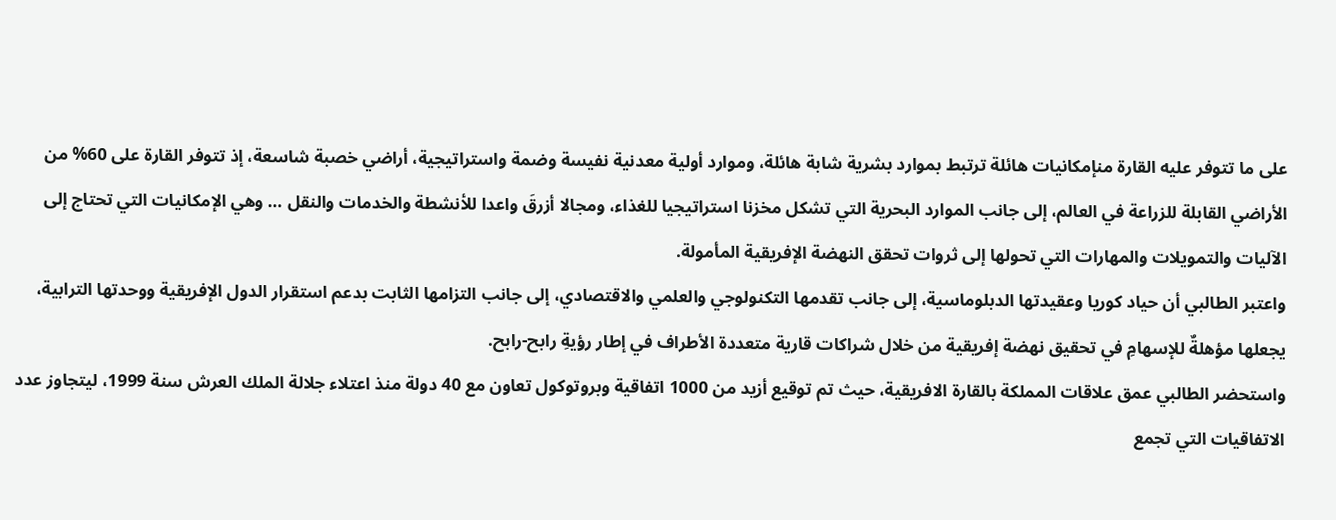على ما تتوفر عليه القارة منإمكانيات هائلة ترتبط بموارد بشرية شابة هائلة، وموارد أولية معدنية نفيسة وضمة واستراتيجية، أراضي خصبة شاسعة، إذ تتوفر القارة على 60% من الأراضي القابلة للزراعة في العالم، إلى جانب الموارد البحرية التي تشكل مخزنا استراتيجيا للغذاء، ومجالا أزرقَ واعدا للأنشطة والخدمات والنقل … وهي الإمكانيات التي تحتاج إلى الآليات والتمويلات والمهارات التي تحولها إلى ثروات تحقق النهضة الإفريقية المأمولة.
واعتبر الطالبي أن حياد كوريا وعقيدتها الدبلوماسية، إلى جانب تقدمها التكنولوجي والعلمي والاقتصادي، إلى جانب التزامها الثابت بدعم استقرار الدول الإفريقية ووحدتها الترابية، يجعلها مؤهلةٌ للإسهامِ في تحقيق نهضة إفريقية من خلال شراكات قارية متعددة الأطراف في إطار رؤيةِ رابح-رابح.
واستحضر الطالبي عمق علاقات المملكة بالقارة الافريقية، حيث تم توقيع أزيد من 1000 اتفاقية وبروتوكول تعاون مع 40 دولة منذ اعتلاء جلالة الملك العرش سنة 1999، ليتجاوز عدد الاتفاقيات التي تجمع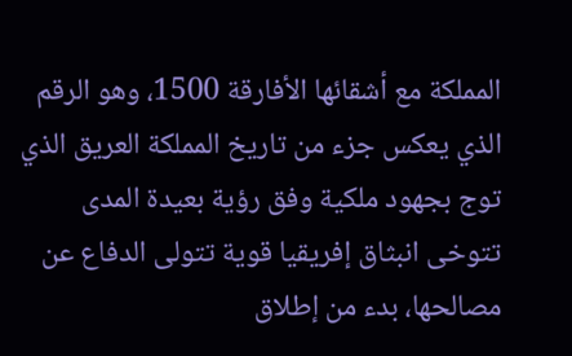المملكة مع أشقائها الأفارقة 1500، وهو الرقم الذي يعكس جزء من تاريخ المملكة العريق الذي توج بجهود ملكية وفق رؤية بعيدة المدى تتوخى انبثاق إفريقيا قوية تتولى الدفاع عن مصالحها، بدء من إطلاق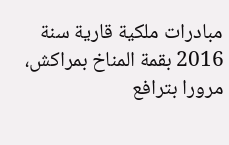مبادرات ملكية قارية سنة 2016 بقمة المناخ بمراكش، مرورا بترافع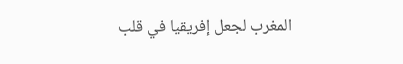المغرب لجعل إفريقيا في قلب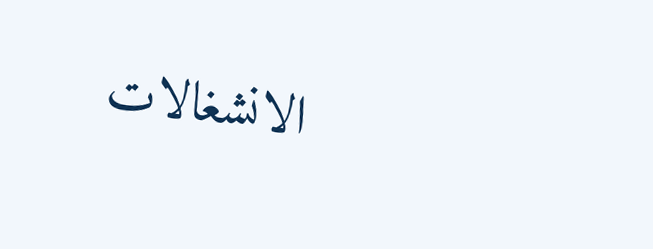الانشغالات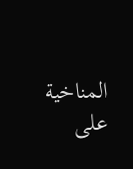المناخية على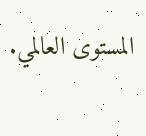المستوى العالمي.